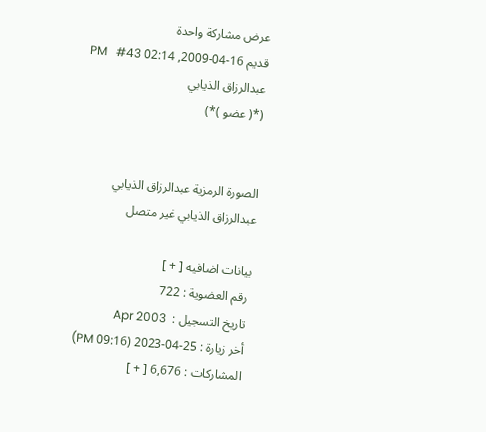عرض مشاركة واحدة
قديم 16-04-2009, 02:14 PM   #43
عبدالرزاق الذيابي
(*( عضو )*)


الصورة الرمزية عبدالرزاق الذيابي
عبدالرزاق الذيابي غير متصل

بيانات اضافيه [ + ]
 رقم العضوية : 722
 تاريخ التسجيل :  Apr 2003
 أخر زيارة : 25-04-2023 (09:16 PM)
 المشاركات : 6,676 [ + ]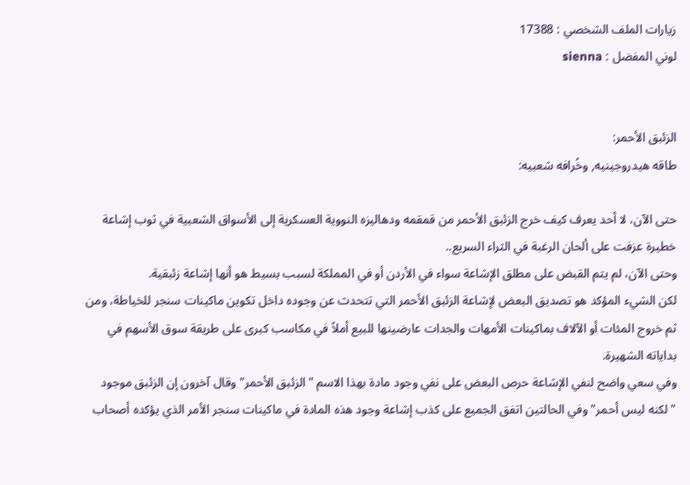زيارات الملف الشخصي : 17388
لوني المفضل : sienna


الزئبق الأحمر:
طاقه هيدروجينيه, وخُرافه شعبيه:

حتى الآن، لا أحد يعرف كيف خرج الزئبق الأحمر من قمقمه ودهاليزه النووية العسكرية إلى الأسواق الشعبية في ثوب إشاعة خطيرة عزفت على ألحان الرغبة في الثراء السريع..
وحتى الآن، لم يتم القبض على مطلق الإشاعة سواء في الأردن أو في المملكة لسبب بسيط هو أنها إشاعة زئبقية.
لكن الشيء المؤكد هو تصديق البعض لإشاعة الزئبق الأحمر التي تتحدث عن وجوده داخل تكوين ماكينات سنجر للخياطة، ومن ثم خروج المئات أو الآلاف بماكينات الأمهات والجدات عارضينها للبيع أملاً في مكاسب كبرى على طريقة سوق الأسهم في بداياته الشهيرة.
وفي سعي واضح لنفي الإشاعة حرص البعض على نفي وجود مادة بهذا الاسم "الزئبق الأحمر" وقال آخرون إن الزئبق موجود "لكنه ليس أحمر" وفي الحالتين اتفق الجميع على كذب إشاعة وجود هذه المادة في ماكينات سنجر الأمر الذي يؤكده أصحاب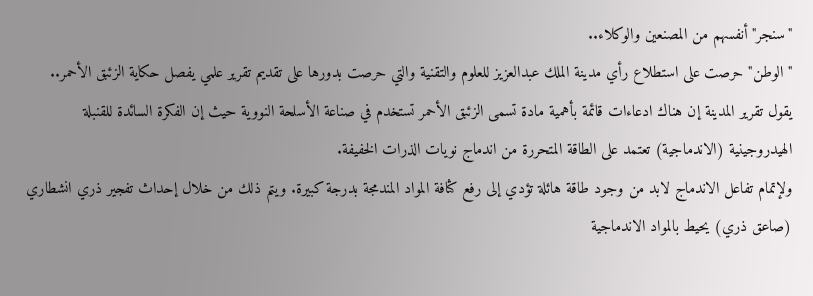"سنجر" أنفسهم من المصنعين والوكلاء..
"الوطن" حرصت على استطلاع رأي مدينة الملك عبدالعزيز للعلوم والتقنية والتي حرصت بدورها على تقديم تقرير علمي يفصل حكاية الزئبق الأحمر..
يقول تقرير المدينة إن هناك ادعاءات قائمة بأهمية مادة تسمى الزئبق الأحمر تستخدم في صناعة الأسلحة النووية حيث إن الفكرة السائدة للقنبلة الهيدروجينية (الاندماجية) تعتمد على الطاقة المتحررة من اندماج نويات الذرات الخفيفة.
ولإتمام تفاعل الاندماج لابد من وجود طاقة هائلة تؤدي إلى رفع كثافة المواد المندمجة بدرجة كبيرة. ويتم ذلك من خلال إحداث تفجير ذري انشطاري (صاعق ذري) يحيط بالمواد الاندماجية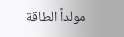مولداً الطاقة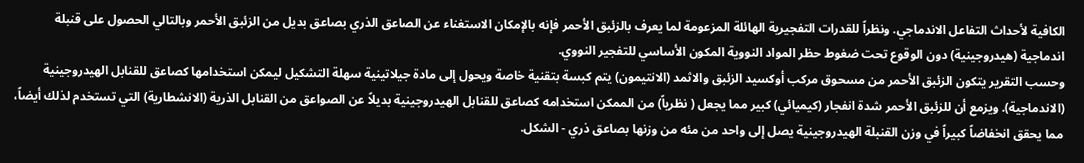الكافية لأحداث التفاعل الاندماجي. ونظراً للقدرات التفجيرية الهائلة المزعومة لما يعرف بالزئبق الأحمر فإنه بالإمكان الاستغناء عن الصاعق الذري بصاعق بديل من الزئبق الأحمر وبالتالي الحصول على قنبلة اندماجية (هيدروجينية) دون الوقوع تحت ضغوط حظر المواد النووية المكون الأساسي للتفجير النووي.
وحسب التقرير يتكون الزئبق الأحمر من مسحوق مركب أوكسيد الزئبق والاثمد (الانتيمون) يتم كبسة بتقنية خاصة ويحول إلى مادة جيلاتينية سهلة التشكيل ليمكن استخدامها كصاعق للقنابل الهيدروجينية (الاندماجية). ويزمع أن للزئبق الأحمر شدة انفجار (كيميائي) كبير مما يجعل ( نظرياً) من الممكن استخدامه كصاعق للقنابل الهيدروجينية بديلاً عن الصواعق من القنابل الذرية (الانشطارية) التي تستخدم لذلك أيضاً، مما يحقق انخفاضاً كبيراً في وزن القنبلة الهيدروجينية يصل إلى واحد من مئه من وزنها بصاعق ذري - الشكل.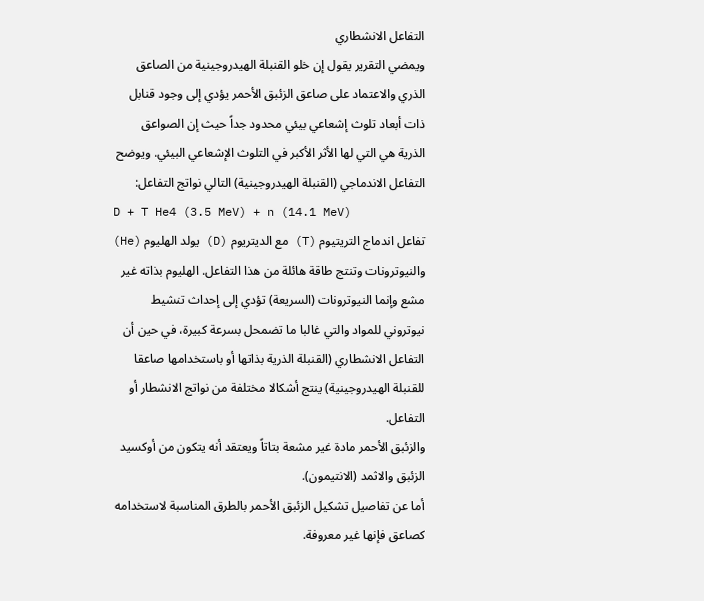التفاعل الانشطاري
ويمضي التقرير يقول إن خلو القنبلة الهيدروجينية من الصاعق الذري والاعتماد على صاعق الزئبق الأحمر يؤدي إلى وجود قنابل ذات أبعاد تلوث إشعاعي بيئي محدود جداً حيث إن الصواعق الذرية هي التي لها الأثر الأكبر في التلوث الإشعاعي البيئي. ويوضح التفاعل الاندماجي (القنبلة الهيدروجينية) التالي نواتج التفاعل:
D + T He4 (3.5 MeV) + n (14.1 MeV)
تفاعل اندماج التريتيوم (T) مع الديتريوم (D) يولد الهليوم (He) والنيوترونات وتنتج طاقة هائلة من هذا التفاعل. الهليوم بذاته غير مشع وإنما النيوترونات (السريعة) تؤدي إلى إحداث تنشيط نيوتروني للمواد والتي غالبا ما تضمحل بسرعة كبيرة، في حين أن التفاعل الانشطاري (القنبلة الذرية بذاتها أو باستخدامها صاعقا للقنبلة الهيدروجينية) ينتج أشكالا مختلفة من نواتج الانشطار أو التفاعل.
والزئبق الأحمر مادة غير مشعة بتاتاً ويعتقد أنه يتكون من أوكسيد الزئبق والاثمد (الانتيمون).
أما عن تفاصيل تشكيل الزئبق الأحمر بالطرق المناسبة لاستخدامه كصاعق فإنها غير معروفة.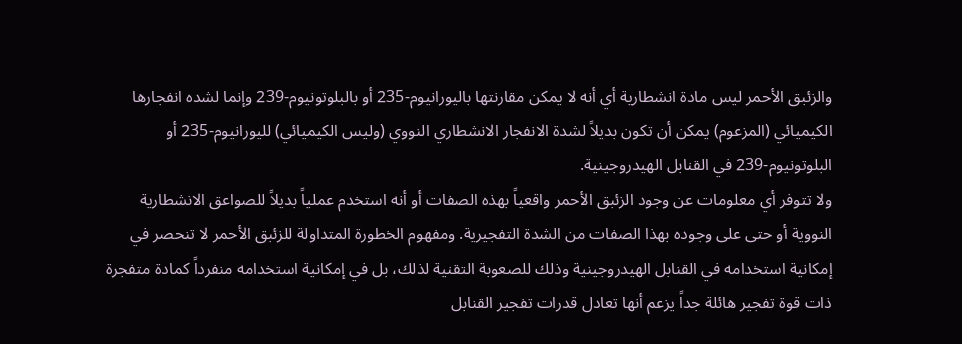والزئبق الأحمر ليس مادة انشطارية أي أنه لا يمكن مقارنتها باليورانيوم-235 أو بالبلوتونيوم-239 وإنما لشده انفجارها الكيميائي (المزعوم) يمكن أن تكون بديلاً لشدة الانفجار الانشطاري النووي (وليس الكيميائي) لليورانيوم-235 أو البلوتونيوم-239 في القنابل الهيدروجينية.
ولا تتوفر أي معلومات عن وجود الزئبق الأحمر واقعياً بهذه الصفات أو أنه استخدم عملياً بديلاً للصواعق الانشطارية النووية أو حتى على وجوده بهذا الصفات من الشدة التفجيرية. ومفهوم الخطورة المتداولة للزئبق الأحمر لا تنحصر في إمكانية استخدامه في القنابل الهيدروجينية وذلك للصعوبة التقنية لذلك، بل في إمكانية استخدامه منفرداً كمادة متفجرة ذات قوة تفجير هائلة جداً يزعم أنها تعادل قدرات تفجير القنابل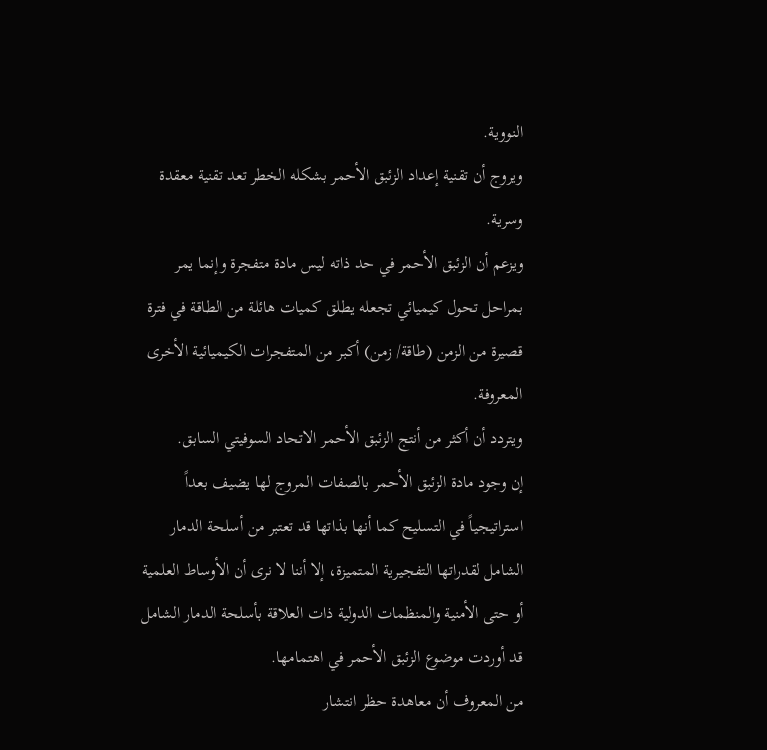النووية.
ويروج أن تقنية إعداد الزئبق الأحمر بشكله الخطر تعد تقنية معقدة وسرية.
ويزعم أن الزئبق الأحمر في حد ذاته ليس مادة متفجرة وإنما يمر بمراحل تحول كيميائي تجعله يطلق كميات هائلة من الطاقة في فترة قصيرة من الزمن (طاقة/ زمن) أكبر من المتفجرات الكيميائية الأخرى المعروفة.
ويتردد أن أكثر من أنتج الزئبق الأحمر الاتحاد السوفيتي السابق.
إن وجود مادة الزئبق الأحمر بالصفات المروج لها يضيف بعداً استراتيجياً في التسليح كما أنها بذاتها قد تعتبر من أسلحة الدمار الشامل لقدراتها التفجيرية المتميزة، إلا أننا لا نرى أن الأوساط العلمية أو حتى الأمنية والمنظمات الدولية ذات العلاقة بأسلحة الدمار الشامل قد أوردت موضوع الزئبق الأحمر في اهتمامها.
من المعروف أن معاهدة حظر انتشار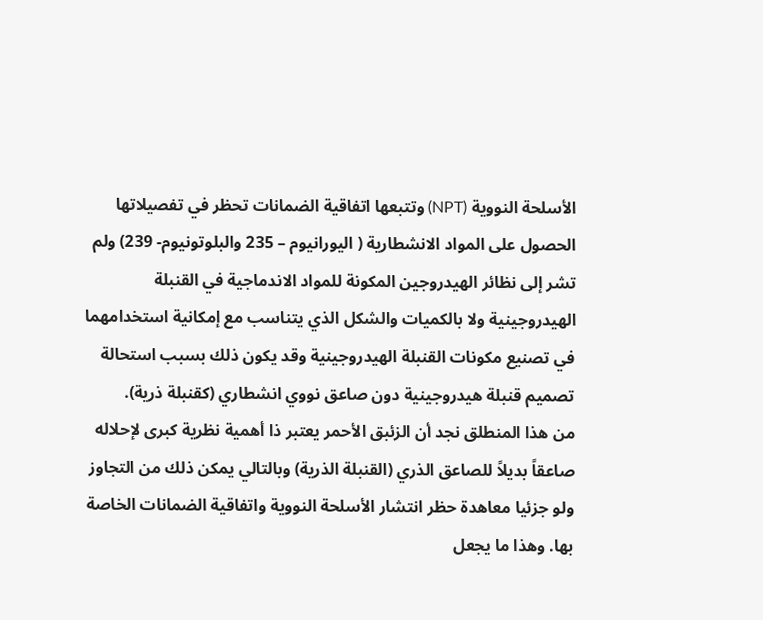الأسلحة النووية (NPT) وتتبعها اتفاقية الضمانات تحظر في تفصيلاتها الحصول على المواد الانشطارية ( اليورانيوم – 235 والبلوتونيوم- 239) ولم تشر إلى نظائر الهيدروجين المكونة للمواد الاندماجية في القنبلة الهيدروجينية ولا بالكميات والشكل الذي يتناسب مع إمكانية استخدامهما في تصنيع مكونات القنبلة الهيدروجينية وقد يكون ذلك بسبب استحالة تصميم قنبلة هيدروجينية دون صاعق نووي انشطاري (كقنبلة ذرية).
من هذا المنطلق نجد أن الزئبق الأحمر يعتبر ذا أهمية نظرية كبرى لإحلاله صاعقاً بديلاً للصاعق الذري (القنبلة الذرية) وبالتالي يمكن ذلك من التجاوز ولو جزئيا معاهدة حظر انتشار الأسلحة النووية واتفاقية الضمانات الخاصة بها. وهذا ما يجعل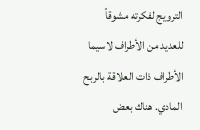الترويج لفكرته مشوقاً للعديد من الأطراف لاسيما الأطراف ذات العلاقة بالربح المادي. هناك بعض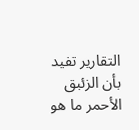التقارير تفيد بأن الزئبق الأحمر ما هو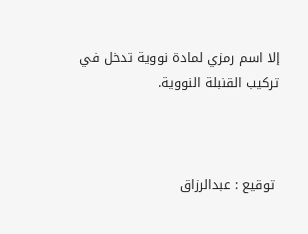إلا اسم رمزي لمادة نووية تدخل في تركيب القنبلة النووية.



 توقيع : عبدالرزاق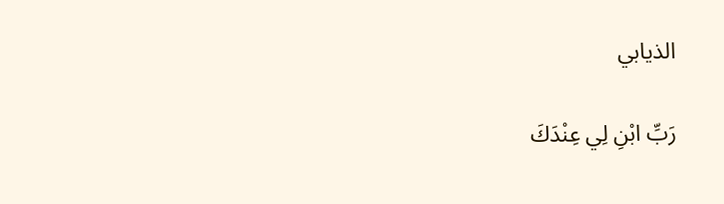الذيابي

رَبِّ ابْنِ لِي عِنْدَكَ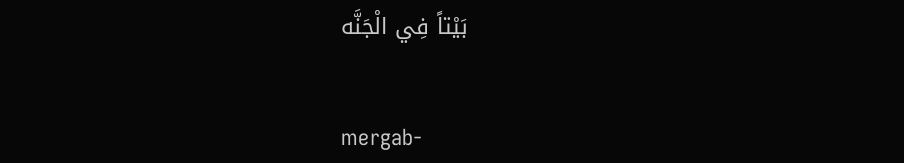بَيْتاً فِي الْجَنَّه


mergab-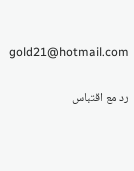gold21@hotmail.com


رد مع اقتباس